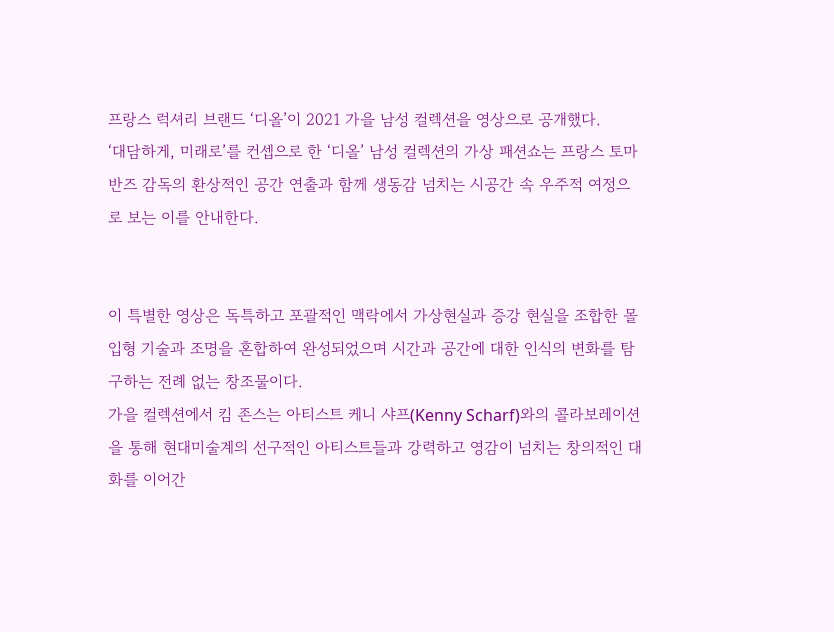프랑스 럭셔리 브랜드 ‘디올’이 2021 가을 남성 컬렉션을 영상으로 공개했다.
‘대담하게, 미래로’를 컨셉으로 한 ‘디올’ 남성 컬렉션의 가상 패션쇼는 프랑스 토마 반즈 감독의 환상적인 공간 연출과 함께 생동감 넘치는 시공간 속 우주적 여정으로 보는 이를 안내한다.


이 특별한 영상은 독특하고 포괄적인 맥락에서 가상현실과 증강 현실을 조합한 몰입형 기술과 조명을 혼합하여 완성되었으며 시간과 공간에 대한 인식의 변화를 탐구하는 전례 없는 창조물이다.
가을 컬렉션에서 킴 존스는 아티스트 케니 샤프(Kenny Scharf)와의 콜라보레이션을 통해 현대미술계의 선구적인 아티스트들과 강력하고 영감이 넘치는 창의적인 대화를 이어간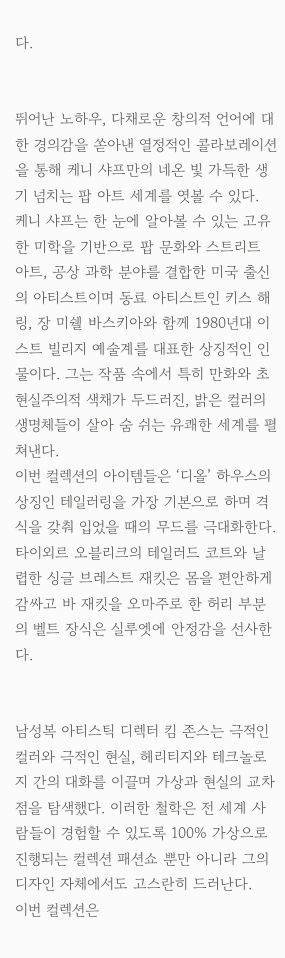다.


뛰어난 노하우, 다채로운 창의적 언어에 대한 경의감을 쏟아낸 열정적인 콜라보레이션을 통해 케니 샤프만의 네온 빛 가득한 생기 넘치는 팝 아트 세계를 엿볼 수 있다.
케니 샤프는 한 눈에 알아볼 수 있는 고유한 미학을 기반으로 팝 문화와 스트리트 아트, 공상 과학 분야를 결합한 미국 출신의 아티스트이며 동료 아티스트인 키스 해링, 장 미쉘 바스키아와 함께 1980년대 이스트 빌리지 예술계를 대표한 상징적인 인물이다. 그는 작품 속에서 특히 만화와 초현실주의적 색채가 두드러진, 밝은 컬러의 생명체들이 살아 숨 쉬는 유쾌한 세계를 펼쳐낸다.
이번 컬렉션의 아이템들은 ‘디올’ 하우스의 상징인 테일러링을 가장 기본으로 하며 격식을 갖춰 입었을 때의 무드를 극대화한다. 타이외르 오블리크의 테일러드 코트와 날렵한 싱글 브레스트 재킷은 몸을 편안하게 감싸고 바 재킷을 오마주로 한 허리 부분의 벨트 장식은 실루엣에 안정감을 선사한다.


남성복 아티스틱 디렉터 킴 존스는 극적인 컬러와 극적인 현실, 헤리티지와 테크놀로지 간의 대화를 이끌며 가상과 현실의 교차점을 탐색했다. 이러한 철학은 전 세계 사람들이 경험할 수 있도록 100% 가상으로 진행되는 컬렉션 패션쇼 뿐만 아니라 그의 디자인 자체에서도 고스란히 드러난다.
이번 컬렉션은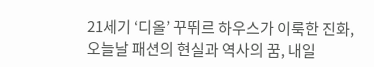21세기 ‘디올’ 꾸뛰르 하우스가 이룩한 진화, 오늘날 패션의 현실과 역사의 꿈, 내일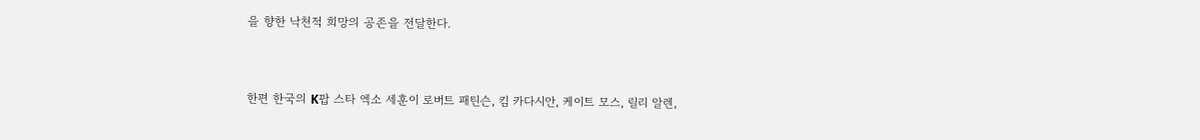을 향한 낙천적 희망의 공존을 전달한다.


한편 한국의 K팝 스타 엑소 세훈이 로버트 패틴슨, 킴 카다시안, 케이트 모스, 릴리 알렌,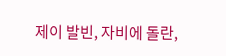제이 발빈, 자비에 돌란,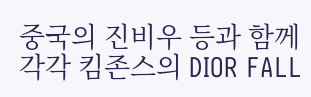중국의 진비우 등과 함께 각각 킴존스의 DIOR FALL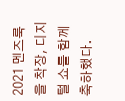2021 멘즈룩을 착장, 디지털 쇼를 함께 축하했다.